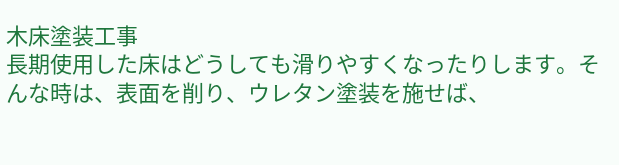木床塗装工事
長期使用した床はどうしても滑りやすくなったりします。そんな時は、表面を削り、ウレタン塗装を施せば、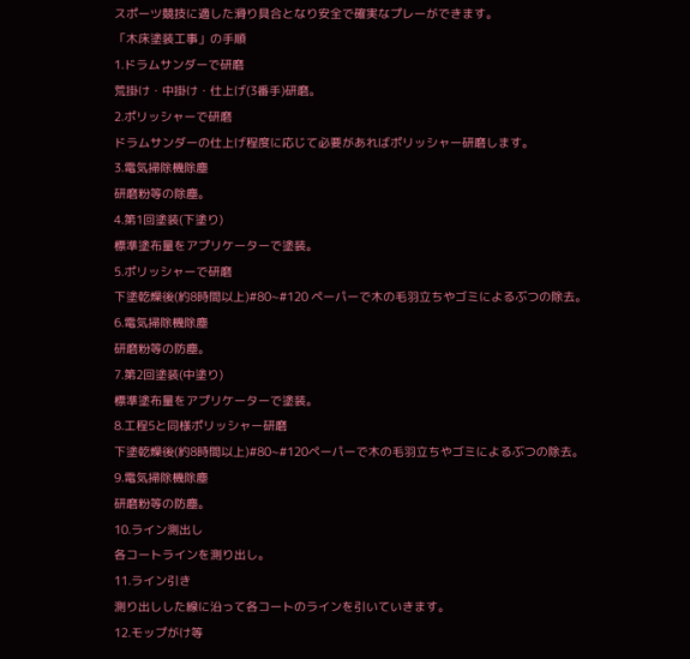スポーツ競技に適した滑り具合となり安全で確実なプレーができます。
「木床塗装工事」の手順
1.ドラムサンダーで研磨
荒掛け・中掛け・仕上げ(3番手)研磨。
2.ポリッシャーで研磨
ドラムサンダーの仕上げ程度に応じて必要があればポリッシャー研磨します。
3.電気掃除機除塵
研磨粉等の除塵。
4.第1回塗装(下塗り)
標準塗布量をアプリケーターで塗装。
5.ポリッシャーで研磨
下塗乾燥後(約8時間以上)#80~#120 ペーパーで木の毛羽立ちやゴミによるぶつの除去。
6.電気掃除機除塵
研磨粉等の防塵。
7.第2回塗装(中塗り)
標準塗布量をアプリケーターで塗装。
8.工程5と同様ポリッシャー研磨
下塗乾燥後(約8時間以上)#80~#120ペーパーで木の毛羽立ちやゴミによるぶつの除去。
9.電気掃除機除塵
研磨粉等の防塵。
10.ライン測出し
各コートラインを測り出し。
11.ライン引き
測り出しした線に沿って各コートのラインを引いていきます。
12.モップがけ等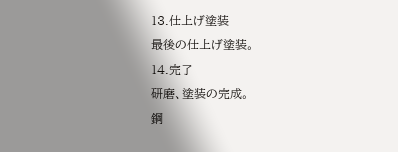13.仕上げ塗装
最後の仕上げ塗装。
14.完了
研磨、塗装の完成。
鋼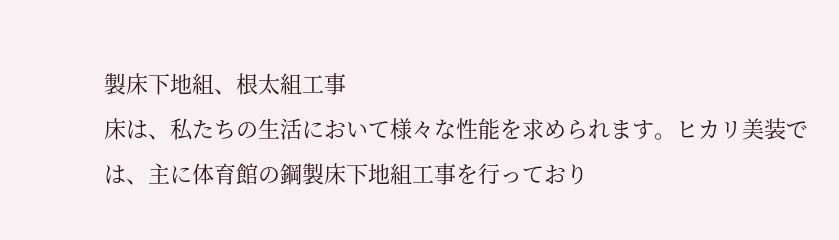製床下地組、根太組工事
床は、私たちの生活において様々な性能を求められます。ヒカリ美装では、主に体育館の鋼製床下地組工事を行っており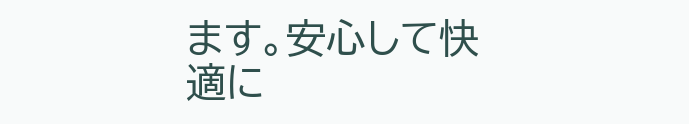ます。安心して快適に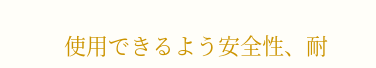使用できるよう安全性、耐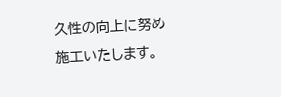久性の向上に努め施工いたします。